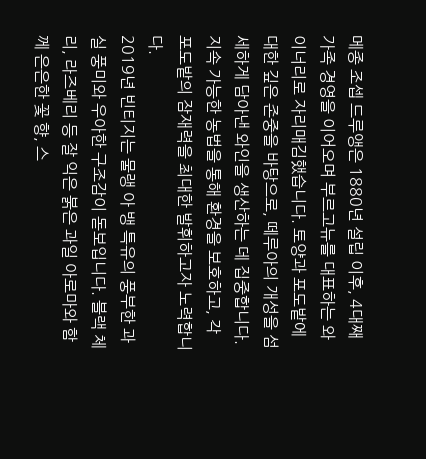메종 조셉 드루앵은 1880년 설립 이후, 4대째 가족 경영을 이어오며 부르고뉴를 대표하는 와이너리로 자리매김했습니다. 토양과 포도밭에 대한 깊은 존중을 바탕으로, 떼루아의 개성을 섬세하게 담아낸 와인을 생산하는 데 집중합니다. 지속 가능한 농법을 통해 환경을 보호하고, 각 포도밭의 잠재력을 최대한 발휘하고자 노력합니다.
2019년 빈티지는 물랭 아 뱅 특유의 풍부한 과실 풍미와 우아한 구조감이 돋보입니다. 블랙 체리, 라즈베리 등 잘 익은 붉은 과일 아로마와 함께 은은한 꽃 향, 스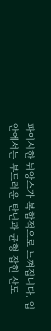파이시한 뉘앙스가 복합적으로 느껴집니다. 입 안에서는 부드러운 탄닌과 균형 잡힌 산도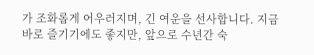가 조화롭게 어우러지며, 긴 여운을 선사합니다. 지금 바로 즐기기에도 좋지만, 앞으로 수년간 숙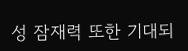성 잠재력 또한 기대되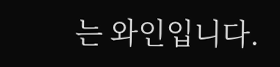는 와인입니다.